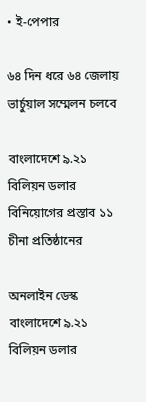• ই-পেপার

৬৪ দিন ধরে ৬৪ জেলায় ভার্চুয়াল সম্মেলন চলবে

বাংলাদেশে ৯.২১ বিলিয়ন ডলার বিনিয়োগের প্রস্তাব ১১ চীনা প্রতিষ্ঠানের

অনলাইন ডেস্ক
বাংলাদেশে ৯.২১ বিলিয়ন ডলার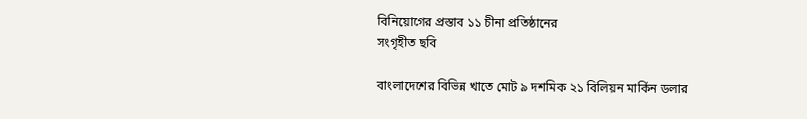বিনিয়োগের প্রস্তাব ১১ চীনা প্রতিষ্ঠানের
সংগৃহীত ছবি

বাংলাদেশের বিভিন্ন খাতে মোট ৯ দশমিক ২১ বিলিয়ন মার্কিন ডলার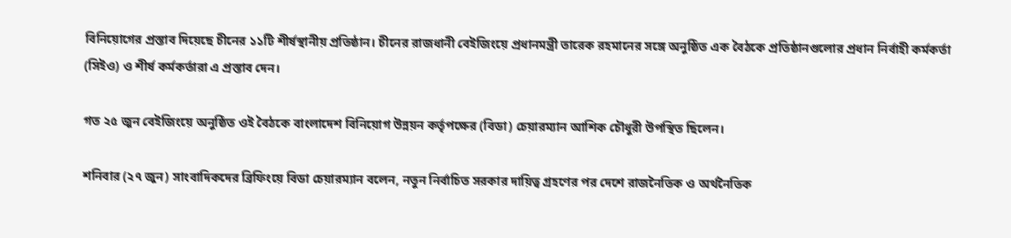বিনিয়োগের প্রস্তাব দিয়েছে চীনের ১১টি শীর্ষস্থানীয় প্রতিষ্ঠান। চীনের রাজধানী বেইজিংয়ে প্রধানমন্ত্রী তারেক রহমানের সঙ্গে অনুষ্ঠিত এক বৈঠকে প্রতিষ্ঠানগুলোর প্রধান নির্বাহী কর্মকর্তা (সিইও) ও শীর্ষ কর্মকর্তারা এ প্রস্তাব দেন।

গত ২৫ জুন বেইজিংয়ে অনুষ্ঠিত ওই বৈঠকে বাংলাদেশ বিনিয়োগ উন্নয়ন কর্তৃপক্ষের (বিডা) চেয়ারম্যান আশিক চৌধুরী উপস্থিত ছিলেন।

শনিবার (২৭ জুন) সাংবাদিকদের ব্রিফিংয়ে বিডা চেয়ারম্যান বলেন, নতুন নির্বাচিত সরকার দায়িত্ব গ্রহণের পর দেশে রাজনৈতিক ও অর্থনৈতিক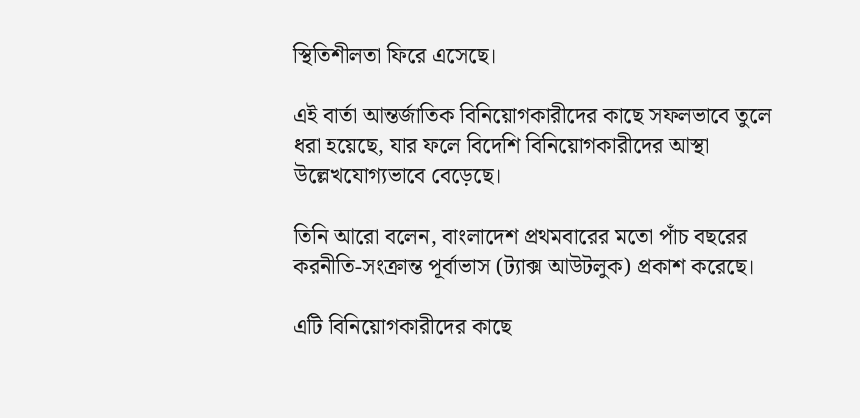স্থিতিশীলতা ফিরে এসেছে।

এই বার্তা আন্তর্জাতিক বিনিয়োগকারীদের কাছে সফলভাবে তুলে ধরা হয়েছে, যার ফলে বিদেশি বিনিয়োগকারীদের আস্থা উল্লেখযোগ্যভাবে বেড়েছে।

তিনি আরো বলেন, বাংলাদেশ প্রথমবারের মতো পাঁচ বছরের করনীতি-সংক্রান্ত পূর্বাভাস (ট্যাক্স আউটলুক) প্রকাশ করেছে।

এটি বিনিয়োগকারীদের কাছে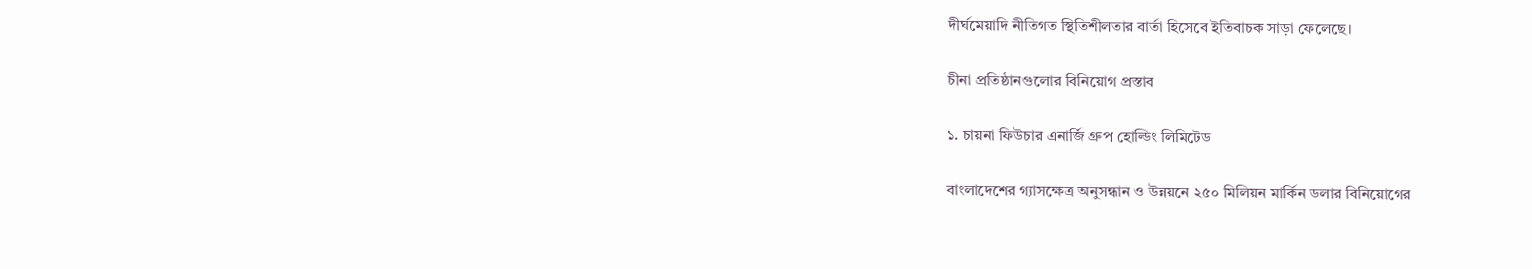দীর্ঘমেয়াদি নীতিগত স্থিতিশীলতার বার্তা হিসেবে ইতিবাচক সাড়া ফেলেছে।

চীনা প্রতিষ্ঠানগুলোর বিনিয়োগ প্রস্তাব

১. চায়না ফিউচার এনার্জি গ্রুপ হোল্ডিং লিমিটেড

বাংলাদেশের গ্যাসক্ষেত্র অনুসন্ধান ও উন্নয়নে ২৫০ মিলিয়ন মার্কিন ডলার বিনিয়োগের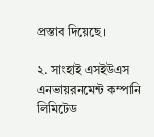প্রস্তাব দিয়েছে।

২. সাংহাই এসইউএস এনভায়রনমেন্ট কম্পানি লিমিটেড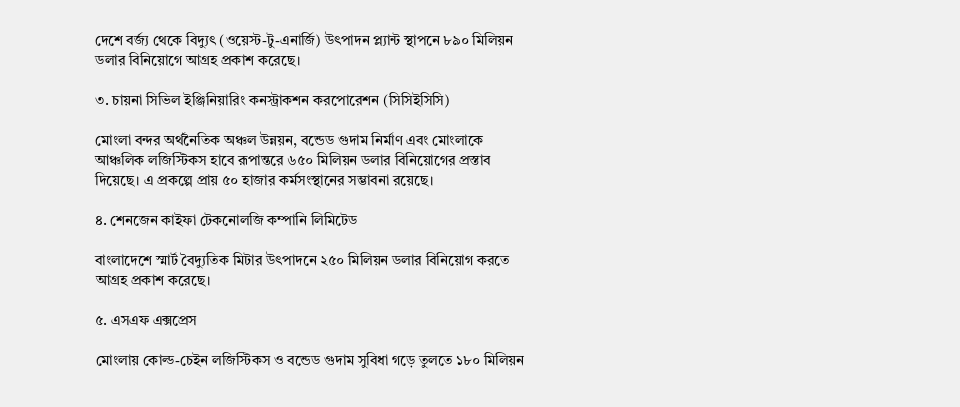দেশে বর্জ্য থেকে বিদ্যুৎ (ওয়েস্ট-টু-এনার্জি) উৎপাদন প্ল্যান্ট স্থাপনে ৮৯০ মিলিয়ন ডলার বিনিয়োগে আগ্রহ প্রকাশ করেছে।

৩. চায়না সিভিল ইঞ্জিনিয়ারিং কনস্ট্রাকশন করপোরেশন (সিসিইসিসি)

মোংলা বন্দর অর্থনৈতিক অঞ্চল উন্নয়ন, বন্ডেড গুদাম নির্মাণ এবং মোংলাকে আঞ্চলিক লজিস্টিকস হাবে রূপান্তরে ৬৫০ মিলিয়ন ডলার বিনিয়োগের প্রস্তাব দিয়েছে। এ প্রকল্পে প্রায় ৫০ হাজার কর্মসংস্থানের সম্ভাবনা রয়েছে।

৪. শেনজেন কাইফা টেকনোলজি কম্পানি লিমিটেড

বাংলাদেশে স্মার্ট বৈদ্যুতিক মিটার উৎপাদনে ২৫০ মিলিয়ন ডলার বিনিয়োগ করতে আগ্রহ প্রকাশ করেছে।

৫. এসএফ এক্সপ্রেস

মোংলায় কোল্ড-চেইন লজিস্টিকস ও বন্ডেড গুদাম সুবিধা গড়ে তুলতে ১৮০ মিলিয়ন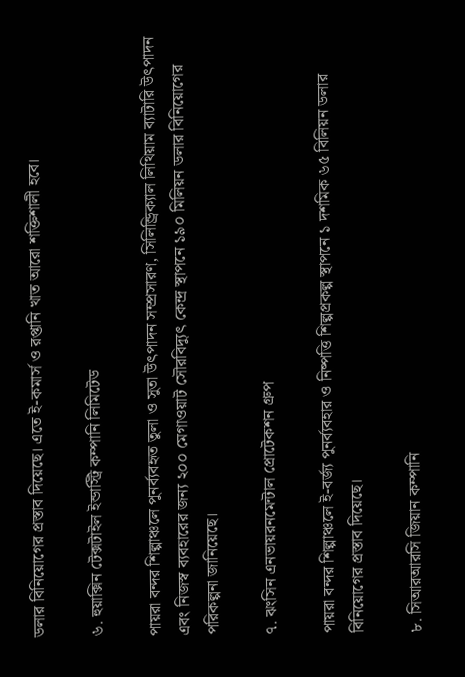ডলার বিনিয়োগের প্রস্তাব দিয়েছে। এতে ই-কমার্স ও রপ্তানি খাত আরো শক্তিশালী হবে।

৬. হুয়াক্সিন টেক্সটাইল ইন্ডাস্ট্রি কম্পানি লিমিটেড

পায়রা বন্দর শিল্পাঞ্চলে পুনর্ব্যবহৃত তুলা ও সুতা উৎপাদন সম্প্রসারণ, সিলিন্ড্রিক্যাল লিথিয়াম ব্যাটারি উৎপাদন এবং নিজস্ব ব্যবহারের জন্য ২০০ মেগাওয়াট সৌরবিদ্যুৎ কেন্দ্র স্থাপনে ১৯০ মিলিয়ন ডলার বিনিয়োগের পরিকল্পনা জানিয়েছে।

৭. ঝংসিন এনভায়রনমেন্টাল প্রোটেকশন গ্রুপ

পায়রা বন্দর শিল্পাঞ্চলে ই-বর্জ্য পুনর্ব্যবহার ও নিষ্পত্তি শিল্পপ্রকল্প স্থাপনে ১ দশমিক ৬৫ বিলিয়ন ডলার বিনিয়োগের প্রস্তাব দিয়েছে।

৮. সিআরআরসি জিয়ান কম্পানি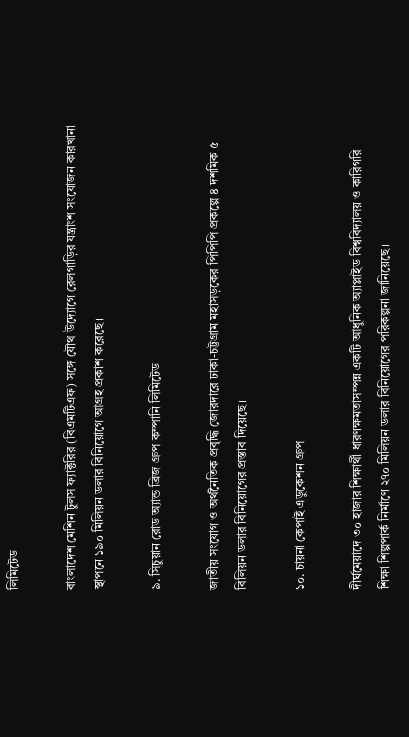লিমিটেড

বাংলাদেশ মেশিন টুলস ফ্যাক্টরির (বিএমটিএফ) সঙ্গে যৌথ উদ্যোগে রেলগাড়ির যন্ত্রাংশ সংযোজন কারখানা স্থাপনে ১৯০ মিলিয়ন ডলার বিনিয়োগে আগ্রহ প্রকাশ করেছে।

৯. সিচুয়ান রোড অ্যান্ড ব্রিজ গ্রুপ কম্পানি লিমিটেড

জাতীয় সংযোগ ও অর্থনৈতিক প্রবৃদ্ধি জোরদারে ঢাকা-চট্টগ্রাম মহাসড়কের পিপিপি প্রকল্পে ৪ দশমিক ৫ বিলিয়ন ডলার বিনিয়োগের প্রস্তাব দিয়েছে।

১০. চায়না কেপাই এডুকেশন গ্রুপ

দীর্ঘমেয়াদে ৩০ হাজার শিক্ষার্থী ধারণক্ষমতাসম্পন্ন একটি আধুনিক অ্যাপ্লাইড বিশ্ববিদ্যালয় ও কারিগরি শিক্ষা শিল্পপার্ক নির্মাণে ২৭০ মিলিয়ন ডলার বিনিয়োগের পরিকল্পনা জানিয়েছে।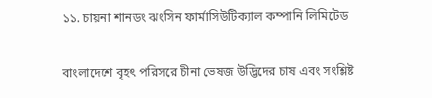১১. চায়না শানডং ঝংসিন ফার্মাসিউটিক্যাল কম্পানি লিমিটেড

বাংলাদেশে বৃহৎ পরিসরে চীনা ভেষজ উদ্ভিদের চাষ এবং সংশ্লিষ্ট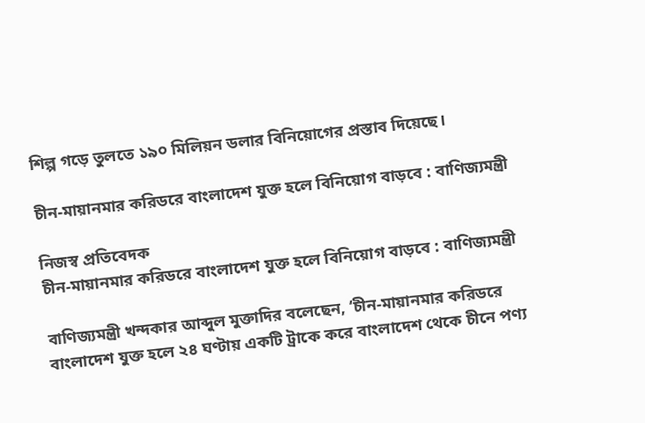শিল্প গড়ে তুলতে ১৯০ মিলিয়ন ডলার বিনিয়োগের প্রস্তাব দিয়েছে।

চীন-মায়ানমার করিডরে বাংলাদেশ যুক্ত হলে বিনিয়োগ বাড়বে : বাণিজ্যমন্ত্রী

নিজস্ব প্রতিবেদক
চীন-মায়ানমার করিডরে বাংলাদেশ যুক্ত হলে বিনিয়োগ বাড়বে : বাণিজ্যমন্ত্রী

বাণিজ্যমন্ত্রী খন্দকার আব্দুল মুক্তাদির বলেছেন, ‘চীন-মায়ানমার করিডরে বাংলাদেশ যুক্ত হলে ২৪ ঘণ্টায় একটি ট্রাকে করে বাংলাদেশ থেকে চীনে পণ্য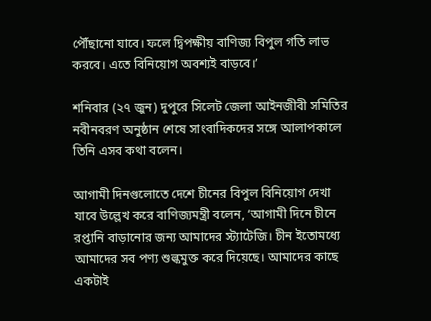পৌঁছানো যাবে। ফলে দ্বিপক্ষীয় বাণিজ্য বিপুল গতি লাভ করবে। এতে বিনিয়োগ অবশ্যই বাড়বে।’

শনিবার (২৭ জুন) দুপুরে সিলেট জেলা আইনজীবী সমিতির নবীনবরণ অনুষ্ঠান শে‌ষে সাংবাদিকদের সঙ্গে আলাপকালে তিনি এসব কথা বলেন।

আগামী দিনগু‌লো‌তে দেশে চীনের বিপুল বিনিয়োগ দেখা যাবে উল্লেখ করে বাণিজ্যমন্ত্রী বলেন, ‘আগামী দিনে চীনে রপ্তানি বাড়ানোর জন্য আমাদের স্ট্যাটেজি। চীন ইতোমধ্যে আমাদের সব পণ্য শুল্কমুক্ত করে দিয়েছে। আমাদের কাছে একটাই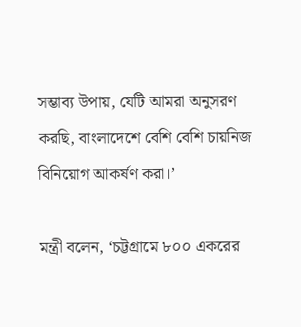সম্ভাব্য উপায়, যেটি আমরা অনুসরণ করছি, বাংলাদেশে বেশি বেশি চায়নিজ বিনিয়োগ আকর্ষণ করা।’

মন্ত্রী বলেন, ‘চট্টগ্রামে ৮০০ একরের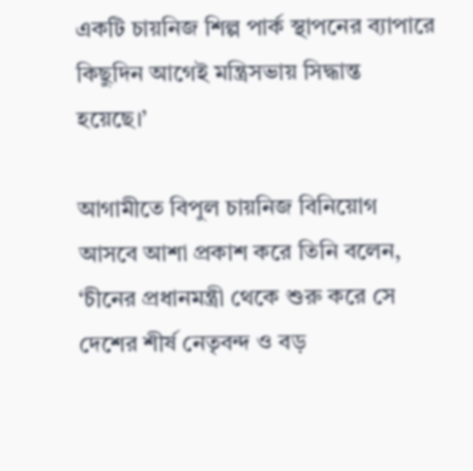একটি চায়নিজ শিল্প পার্ক স্থাপনের ব্যাপারে কিছুদিন আগেই মন্ত্রিসভায় সিদ্ধান্ত হয়েছে।’

আগামীতে বিপুল চায়নিজ বিনিয়োগ আসবে আশা প্রকাশ করে তিনি বলেন, ‘চীনের প্রধানমন্ত্রী থেকে শুরু করে সে দেশের শীর্ষ নেতৃবন্দ ও বড়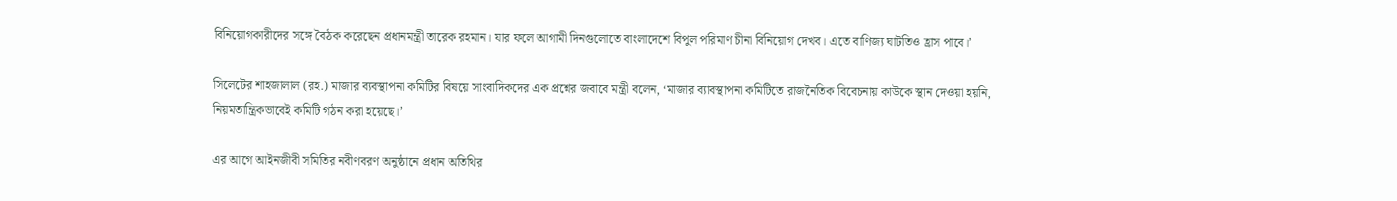বিনিয়োগকারীদের সঙ্গে বৈঠক করেছেন প্রধানমন্ত্রী তারেক রহমান। যার ফলে আগামী দিনগু‌লো‌তে বাংলাদেশে বিপুল পরিমাণ চীনা বিনিয়োগ দেখব। এ‌তে বাণিজ্য ঘাটতিও হ্রাস পাবে।’

সিলেটের শাহজালাল (রহ.) মাজার ব্যবস্থাপনা কমিটির বিষয়ে সাংবাদিকদের এক প্রশ্নের জবাবে মন্ত্রী বলেন, ‘মাজার ব্যাবস্থাপনা কমিটিতে রাজনৈতিক বিবেচনায় কাউকে স্থান দেওয়া হয়নি, নিয়মতান্ত্রিকভাবেই কমিটি গঠন করা হয়েছে।’

এর আগে আইনজীবী সমিতির নবীণবরণ অনুষ্ঠানে প্রধান অতিথির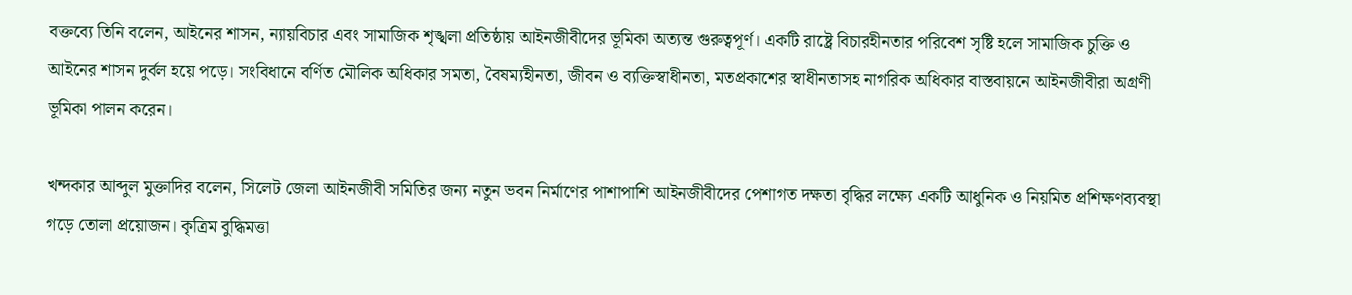বক্তব্যে তিনি বলেন, আইনের শাসন, ন্যায়বিচার এবং সামাজিক শৃঙ্খলা প্রতিষ্ঠায় আইনজীবীদের ভূমিকা অত্যন্ত গুরুত্বপূর্ণ। একটি রাষ্ট্রে বিচারহীনতার পরিবেশ সৃষ্টি হলে সামাজিক চুক্তি ও আইনের শাসন দুর্বল হয়ে পড়ে। সংবিধানে বর্ণিত মৌলিক অধিকার সমতা, বৈষম্যহীনতা, জীবন ও ব্যক্তিস্বাধীনতা, মতপ্রকাশের স্বাধীনতাসহ নাগরিক অধিকার বাস্তবায়নে আইনজীবীরা অগ্রণী ভূমিকা পালন করেন।

খন্দকার আব্দুল মুক্তাদির বলেন, সিলেট জেলা আইনজীবী সমিতির জন্য নতুন ভবন নির্মাণের পাশাপাশি আইনজীবীদের পেশাগত দক্ষতা বৃদ্ধির লক্ষ্যে একটি আধুনিক ও নিয়মিত প্রশিক্ষণব্যবস্থা গড়ে তোলা প্রয়োজন। কৃত্রিম বুদ্ধিমত্তা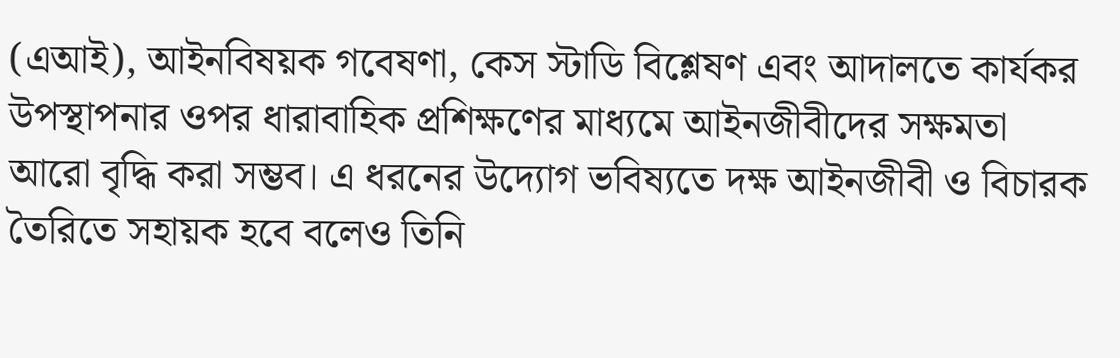(এআই), আইনবিষয়ক গবেষণা, কেস স্টাডি বিশ্লেষণ এবং আদালতে কার্যকর উপস্থাপনার ওপর ধারাবাহিক প্রশিক্ষণের মাধ্যমে আইনজীবীদের সক্ষমতা আরো বৃদ্ধি করা সম্ভব। এ ধরনের উদ্যোগ ভবিষ্যতে দক্ষ আইনজীবী ও বিচারক তৈরিতে সহায়ক হবে বলেও তিনি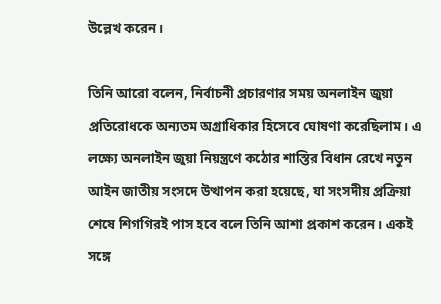উল্লেখ করেন।

তিনি আরো বলেন, নির্বাচনী প্রচারণার সময় অনলাইন জুয়া প্রতিরোধকে অন্যতম অগ্রাধিকার হিসেবে ঘোষণা করেছিলাম। এ লক্ষ্যে অনলাইন জুয়া নিয়ন্ত্রণে কঠোর শাস্তির বিধান রেখে নতুন আইন জাতীয় সংসদে উত্থাপন করা হয়েছে, যা সংসদীয় প্রক্রিয়া শেষে শিগগিরই পাস হবে বলে তিনি আশা প্রকাশ করেন। একই সঙ্গে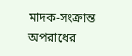মাদক-সংক্রান্ত অপরাধের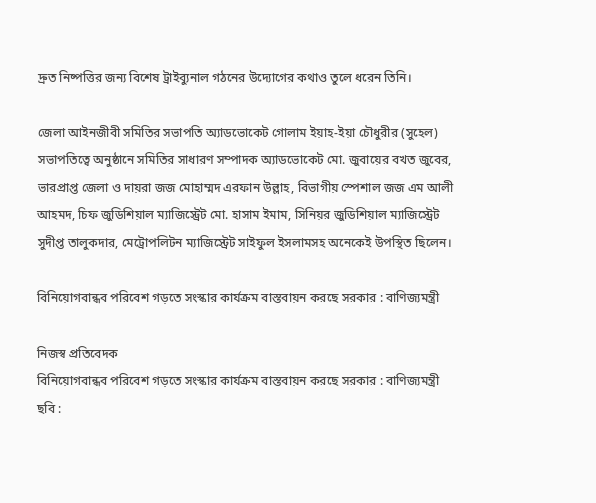দ্রুত নিষ্পত্তির জন্য বিশেষ ট্রাইব্যুনাল গঠনের উদ্যোগের কথাও তুলে ধরেন তিনি।

জেলা আইনজীবী সমিতির সভাপতি অ্যাডভোকেট গোলাম ইয়াহ-ইয়া চৌধুরীর (সুহেল) সভাপতিত্বে অনুষ্ঠানে সমিতির সাধারণ সম্পাদক অ্যাডভোকেট মো. জুবায়ের বখত জুবের, ভারপ্রাপ্ত জেলা ও দায়রা জজ মোহাম্মদ এরফান উল্লাহ, বিভাগীয় স্পেশাল জজ এম আলী আহমদ, চিফ জুডিশিয়াল ম্যাজিস্ট্রেট মো. হাসাম ইমাম, সিনিয়র জুডিশিয়াল ম্যাজিস্ট্রেট সুদীপ্ত তালুকদার, মেট্রোপলিটন ম্যাজিস্ট্রেট সাইফুল ইসলামসহ অনেকেই উপস্থিত ছিলেন।

বিনিয়োগবান্ধব পরিবেশ গড়তে সংস্কার কার্যক্রম বাস্তবায়ন করছে সরকার : বাণিজ্যমন্ত্রী

নিজস্ব প্রতিবেদক
বিনিয়োগবান্ধব পরিবেশ গড়তে সংস্কার কার্যক্রম বাস্তবায়ন করছে সরকার : বাণিজ্যমন্ত্রী
ছবি :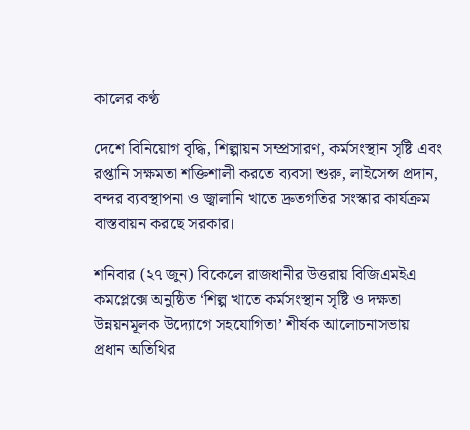কালের কণ্ঠ

দেশে বিনিয়োগ বৃদ্ধি, শিল্পায়ন সম্প্রসারণ, কর্মসংস্থান সৃষ্টি এবং রপ্তানি সক্ষমতা শক্তিশালী করতে ব্যবসা শুরু, লাইসেন্স প্রদান, বন্দর ব্যবস্থাপনা ও জ্বালানি খাতে দ্রুতগতির সংস্কার কার্যক্রম বাস্তবায়ন করছে সরকার।

শনিবার (২৭ জুন) বিকেলে রাজধানীর উত্তরায় বিজিএমইএ কমপ্লেক্সে অনুষ্ঠিত ‘শিল্প খাতে কর্মসংস্থান সৃষ্টি ও দক্ষতা উন্নয়নমূলক উদ্যোগে সহযোগিতা’ শীর্ষক আলোচনাসভায় প্রধান অতিথির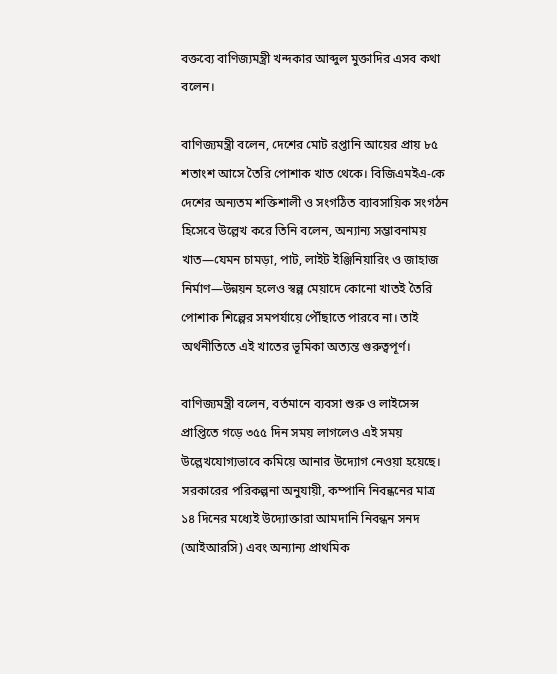বক্তব্যে বাণিজ্যমন্ত্রী খন্দকার আব্দুল মুক্তাদির এসব কথা বলেন।

বাণিজ্যমন্ত্রী বলেন, দেশের মোট রপ্তানি আয়ের প্রায় ৮৫ শতাংশ আসে তৈরি পোশাক খাত থেকে। বিজিএমইএ-কে দেশের অন্যতম শক্তিশালী ও সংগঠিত ব্যাবসায়িক সংগঠন হিসেবে উল্লেখ করে তিনি বলেন, অন্যান্য সম্ভাবনাময় খাত—যেমন চামড়া, পাট, লাইট ইঞ্জিনিয়ারিং ও জাহাজ নির্মাণ—উন্নয়ন হলেও স্বল্প মেয়াদে কোনো খাতই তৈরি পোশাক শিল্পের সমপর্যায়ে পৌঁছাতে পারবে না। তাই অর্থনীতিতে এই খাতের ভূমিকা অত্যন্ত গুরুত্বপূর্ণ।

বাণিজ্যমন্ত্রী বলেন, বর্তমানে ব্যবসা শুরু ও লাইসেন্স প্রাপ্তিতে গড়ে ৩৫৫ দিন সময় লাগলেও এই সময় উল্লেখযোগ্যভাবে কমিয়ে আনার উদ্যোগ নেওয়া হয়েছে। সরকারের পরিকল্পনা অনুযায়ী, কম্পানি নিবন্ধনের মাত্র ১৪ দিনের মধ্যেই উদ্যোক্তারা আমদানি নিবন্ধন সনদ (আইআরসি) এবং অন্যান্য প্রাথমিক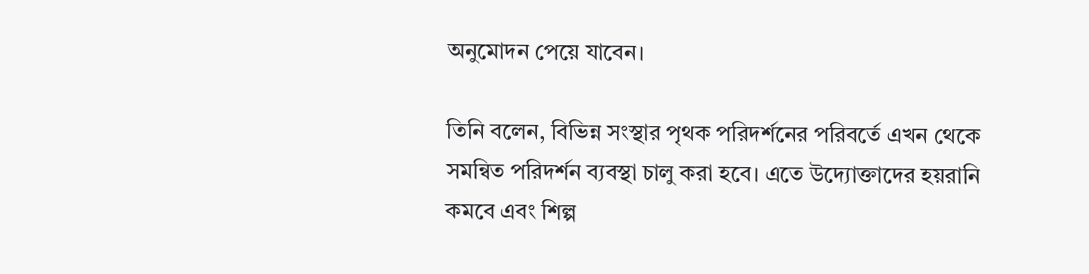অনুমোদন পেয়ে যাবেন।

তিনি বলেন, বিভিন্ন সংস্থার পৃথক পরিদর্শনের পরিবর্তে এখন থেকে সমন্বিত পরিদর্শন ব্যবস্থা চালু করা হবে। এতে উদ্যোক্তাদের হয়রানি কমবে এবং শিল্প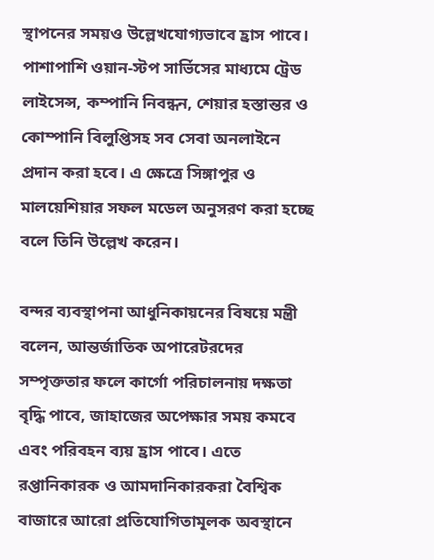স্থাপনের সময়ও উল্লেখযোগ্যভাবে হ্রাস পাবে। পাশাপাশি ওয়ান-স্টপ সার্ভিসের মাধ্যমে ট্রেড লাইসেন্স, কম্পানি নিবন্ধন, শেয়ার হস্তান্তর ও কোম্পানি বিলুপ্তিসহ সব সেবা অনলাইনে প্রদান করা হবে। এ ক্ষেত্রে সিঙ্গাপুর ও মালয়েশিয়ার সফল মডেল অনুসরণ করা হচ্ছে বলে তিনি উল্লেখ করেন।

বন্দর ব্যবস্থাপনা আধুনিকায়নের বিষয়ে মন্ত্রী বলেন, আন্তর্জাতিক অপারেটরদের সম্পৃক্ততার ফলে কার্গো পরিচালনায় দক্ষতা বৃদ্ধি পাবে, জাহাজের অপেক্ষার সময় কমবে এবং পরিবহন ব্যয় হ্রাস পাবে। এতে রপ্তানিকারক ও আমদানিকারকরা বৈশ্বিক বাজারে আরো প্রতিযোগিতামূলক অবস্থানে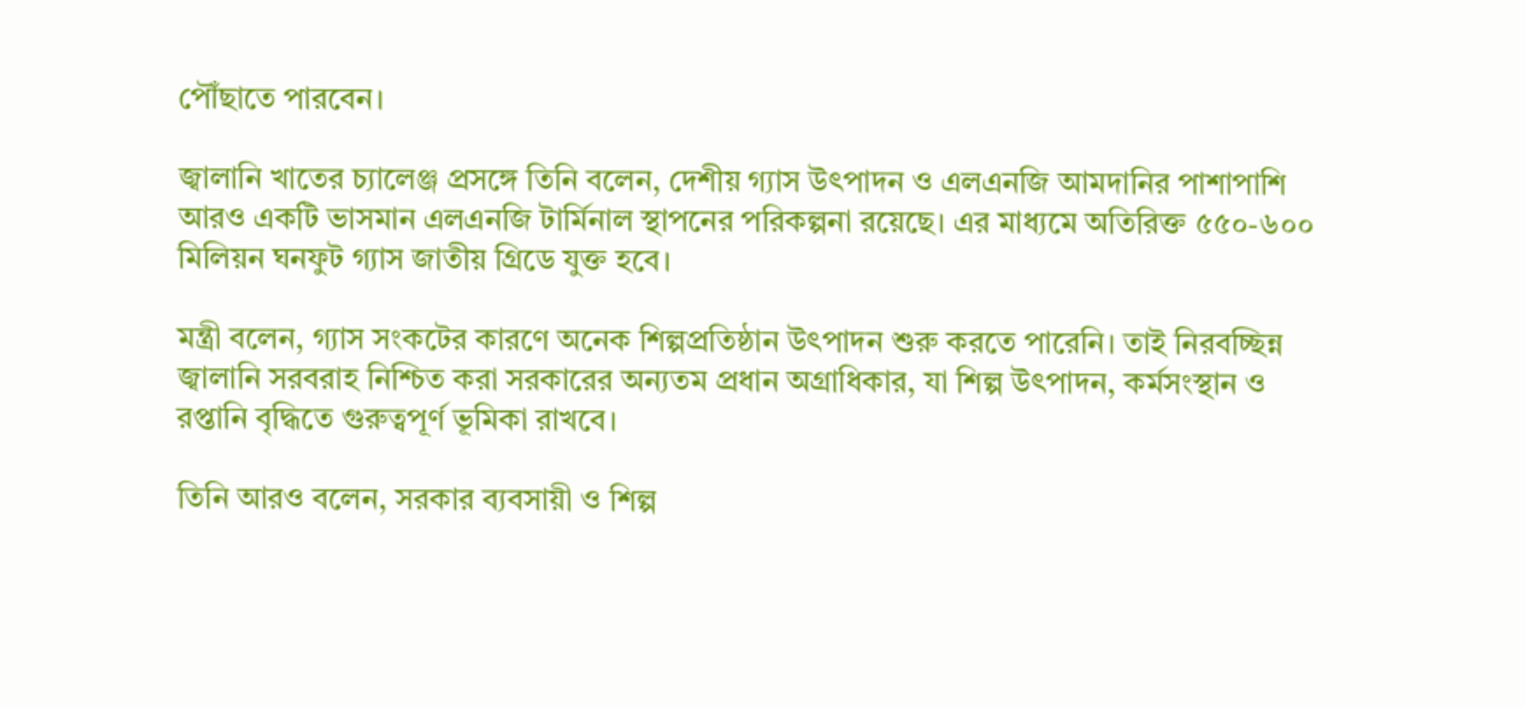পৌঁছাতে পারবেন।

জ্বালানি খাতের চ্যালেঞ্জ প্রসঙ্গে তিনি বলেন, দেশীয় গ্যাস উৎপাদন ও এলএনজি আমদানির পাশাপাশি আরও একটি ভাসমান এলএনজি টার্মিনাল স্থাপনের পরিকল্পনা রয়েছে। এর মাধ্যমে অতিরিক্ত ৫৫০-৬০০ মিলিয়ন ঘনফুট গ্যাস জাতীয় গ্রিডে যুক্ত হবে।

মন্ত্রী বলেন, গ্যাস সংকটের কারণে অনেক শিল্পপ্রতিষ্ঠান উৎপাদন শুরু করতে পারেনি। তাই নিরবচ্ছিন্ন জ্বালানি সরবরাহ নিশ্চিত করা সরকারের অন্যতম প্রধান অগ্রাধিকার, যা শিল্প উৎপাদন, কর্মসংস্থান ও রপ্তানি বৃদ্ধিতে গুরুত্বপূর্ণ ভূমিকা রাখবে।

তিনি আরও বলেন, সরকার ব্যবসায়ী ও শিল্প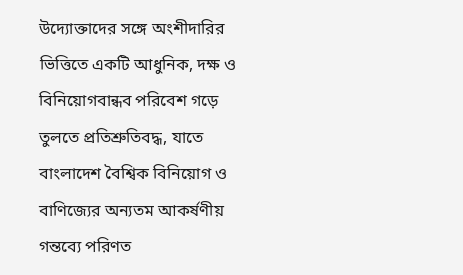উদ্যোক্তাদের সঙ্গে অংশীদারির ভিত্তিতে একটি আধুনিক, দক্ষ ও বিনিয়োগবান্ধব পরিবেশ গড়ে তুলতে প্রতিশ্রুতিবদ্ধ, যাতে বাংলাদেশ বৈশ্বিক বিনিয়োগ ও বাণিজ্যের অন্যতম আকর্ষণীয় গন্তব্যে পরিণত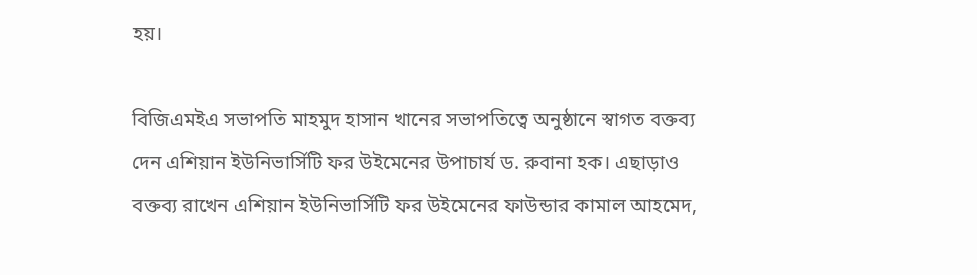হয়।

বিজিএমইএ সভাপতি মাহমুদ হাসান খানের সভাপতিত্বে অনুষ্ঠানে স্বাগত বক্তব্য দেন এশিয়ান ইউনিভার্সিটি ফর উইমেনের উপাচার্য ড. রুবানা হক। এছাড়াও বক্তব্য রাখেন এশিয়ান ইউনিভার্সিটি ফর উইমেনের ফাউন্ডার কামাল আহমেদ,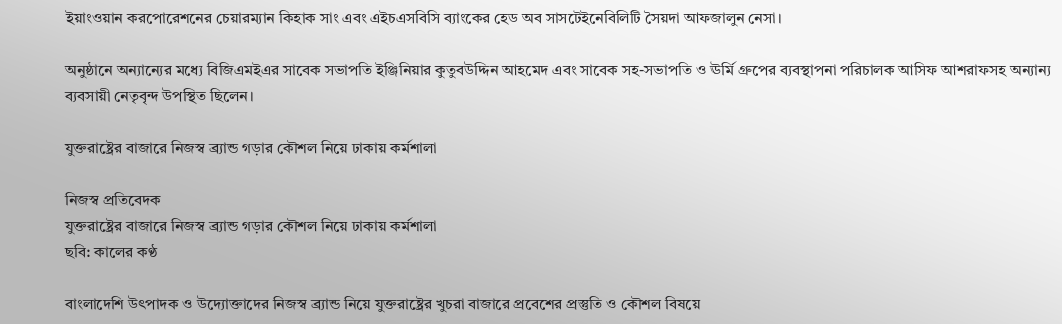ইয়াংওয়ান করপোরেশনের চেয়ারম্যান কিহাক সাং এবং এইচএসবিসি ব্যাংকের হেড অব সাসটেইনেবিলিটি সৈয়দা আফজালুন নেসা।

অনুষ্ঠানে অন্যান্যের মধ্যে বিজিএমইএর সাবেক সভাপতি ইঞ্জিনিয়ার কুতুবউদ্দিন আহমেদ এবং সাবেক সহ-সভাপতি ও ঊর্মি গ্রুপের ব্যবস্থাপনা পরিচালক আসিফ আশরাফসহ অন্যান্য ব্যবসায়ী নেতৃবৃন্দ উপস্থিত ছিলেন।

যুক্তরাষ্ট্রের বাজারে নিজস্ব ব্র্যান্ড গড়ার কৌশল নিয়ে ঢাকায় কর্মশালা

নিজস্ব প্রতিবেদক
যুক্তরাষ্ট্রের বাজারে নিজস্ব ব্র্যান্ড গড়ার কৌশল নিয়ে ঢাকায় কর্মশালা
ছবি: কালের কণ্ঠ

বাংলাদেশি উৎপাদক ও উদ্যোক্তাদের নিজস্ব ব্র্যান্ড নিয়ে যুক্তরাষ্ট্রের খুচরা বাজারে প্রবেশের প্রস্তুতি ও কৌশল বিষয়ে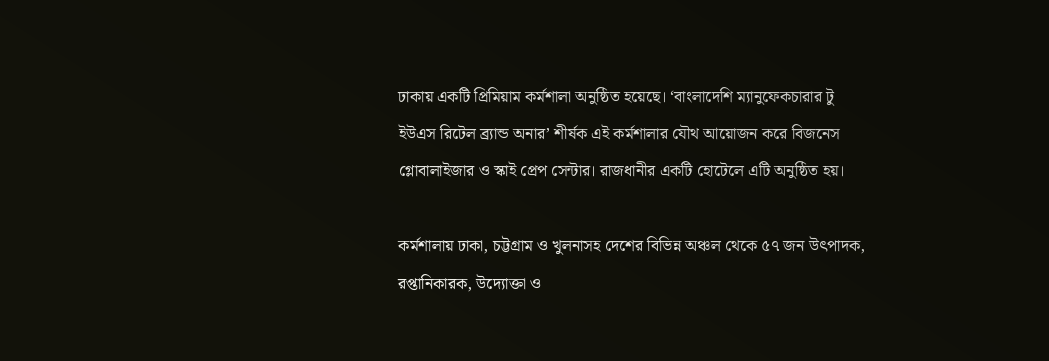ঢাকায় একটি প্রিমিয়াম কর্মশালা অনুষ্ঠিত হয়েছে। ‘বাংলাদেশি ম্যানুফেকচারার টু ইউএস রিটেল ব্র্যান্ড অনার’ শীর্ষক এই কর্মশালার যৌথ আয়োজন করে বিজনেস গ্লোবালাইজার ও স্কাই প্রেপ সেন্টার। রাজধানীর একটি হোটেলে এটি অনুষ্ঠিত হয়।

কর্মশালায় ঢাকা, চট্টগ্রাম ও খুলনাসহ দেশের বিভিন্ন অঞ্চল থেকে ৫৭ জন উৎপাদক, রপ্তানিকারক, উদ্যোক্তা ও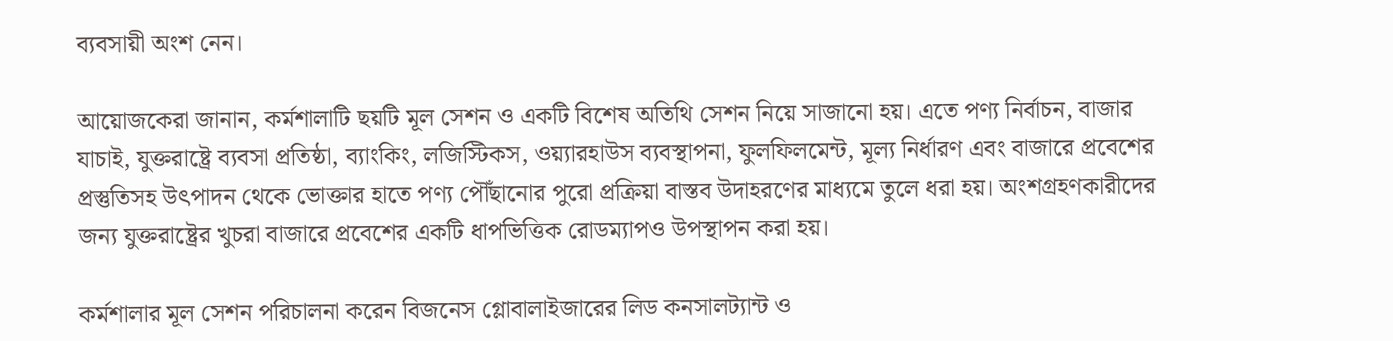ব্যবসায়ী অংশ নেন।

আয়োজকেরা জানান, কর্মশালাটি ছয়টি মূল সেশন ও একটি বিশেষ অতিথি সেশন নিয়ে সাজানো হয়। এতে পণ্য নির্বাচন, বাজার যাচাই, যুক্তরাষ্ট্রে ব্যবসা প্রতিষ্ঠা, ব্যাংকিং, লজিস্টিকস, ওয়্যারহাউস ব্যবস্থাপনা, ফুলফিলমেন্ট, মূল্য নির্ধারণ এবং বাজারে প্রবেশের প্রস্তুতিসহ উৎপাদন থেকে ভোক্তার হাতে পণ্য পৌঁছানোর পুরো প্রক্রিয়া বাস্তব উদাহরণের মাধ্যমে তুলে ধরা হয়। অংশগ্রহণকারীদের জন্য যুক্তরাষ্ট্রের খুচরা বাজারে প্রবেশের একটি ধাপভিত্তিক রোডম্যাপও উপস্থাপন করা হয়।

কর্মশালার মূল সেশন পরিচালনা করেন বিজনেস গ্লোবালাইজারের লিড কনসালট্যান্ট ও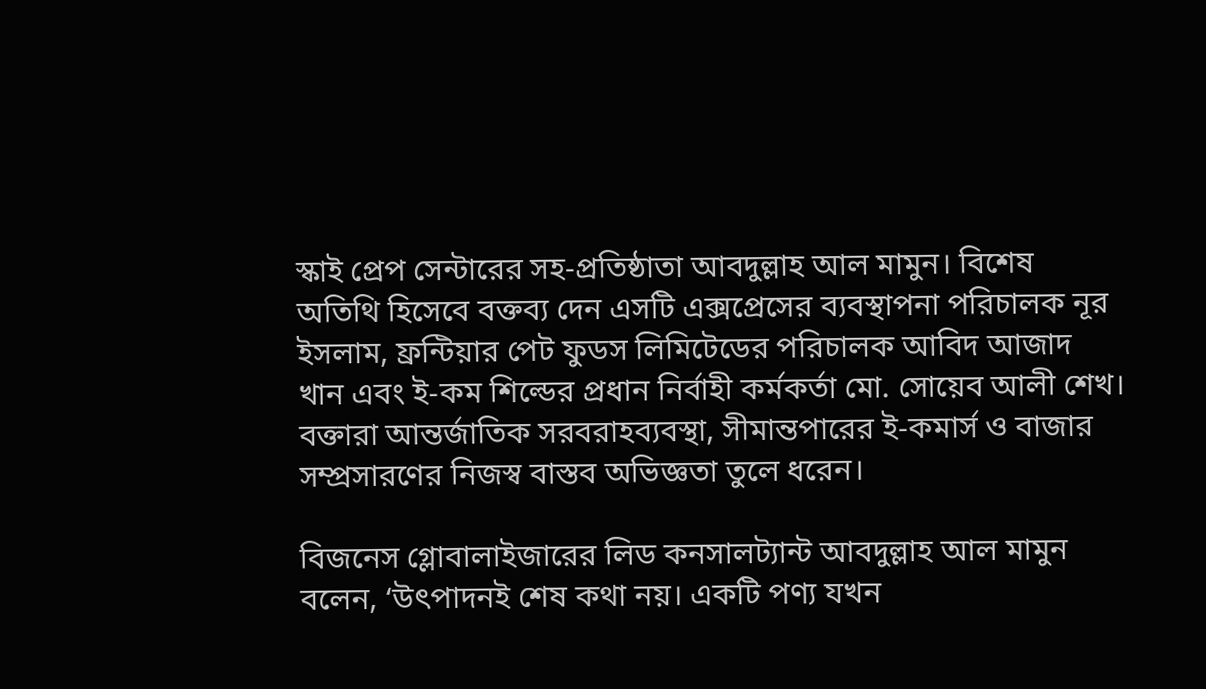স্কাই প্রেপ সেন্টারের সহ-প্রতিষ্ঠাতা আবদুল্লাহ আল মামুন। বিশেষ অতিথি হিসেবে বক্তব্য দেন এসটি এক্সপ্রেসের ব্যবস্থাপনা পরিচালক নূর ইসলাম, ফ্রন্টিয়ার পেট ফুডস লিমিটেডের পরিচালক আবিদ আজাদ খান এবং ই-কম শিল্ডের প্রধান নির্বাহী কর্মকর্তা মো. সোয়েব আলী শেখ। বক্তারা আন্তর্জাতিক সরবরাহব্যবস্থা, সীমান্তপারের ই-কমার্স ও বাজার সম্প্রসারণের নিজস্ব বাস্তব অভিজ্ঞতা তুলে ধরেন।

বিজনেস গ্লোবালাইজারের লিড কনসালট্যান্ট আবদুল্লাহ আল মামুন বলেন, ‘উৎপাদনই শেষ কথা নয়। একটি পণ্য যখন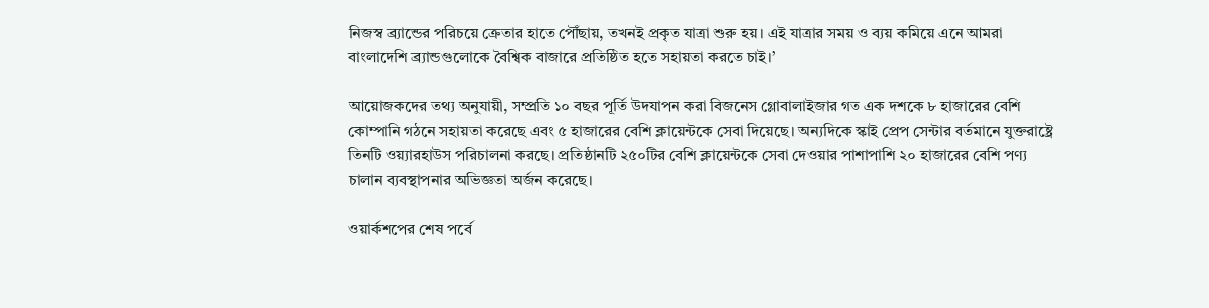নিজস্ব ব্র্যান্ডের পরিচয়ে ক্রেতার হাতে পৌঁছায়, তখনই প্রকৃত যাত্রা শুরু হয়। এই যাত্রার সময় ও ব্যয় কমিয়ে এনে আমরা বাংলাদেশি ব্র্যান্ডগুলোকে বৈশ্বিক বাজারে প্রতিষ্ঠিত হতে সহায়তা করতে চাই।’

আয়োজকদের তথ্য অনুযায়ী, সম্প্রতি ১০ বছর পূর্তি উদযাপন করা বিজনেস গ্লোবালাইজার গত এক দশকে ৮ হাজারের বেশি কোম্পানি গঠনে সহায়তা করেছে এবং ৫ হাজারের বেশি ক্লায়েন্টকে সেবা দিয়েছে। অন্যদিকে স্কাই প্রেপ সেন্টার বর্তমানে যুক্তরাষ্ট্রে তিনটি ওয়্যারহাউস পরিচালনা করছে। প্রতিষ্ঠানটি ২৫০টির বেশি ক্লায়েন্টকে সেবা দেওয়ার পাশাপাশি ২০ হাজারের বেশি পণ্য চালান ব্যবস্থাপনার অভিজ্ঞতা অর্জন করেছে।

ওয়ার্কশপের শেষ পর্বে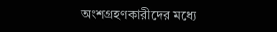অংশগ্রহণকারীদের মধ্যে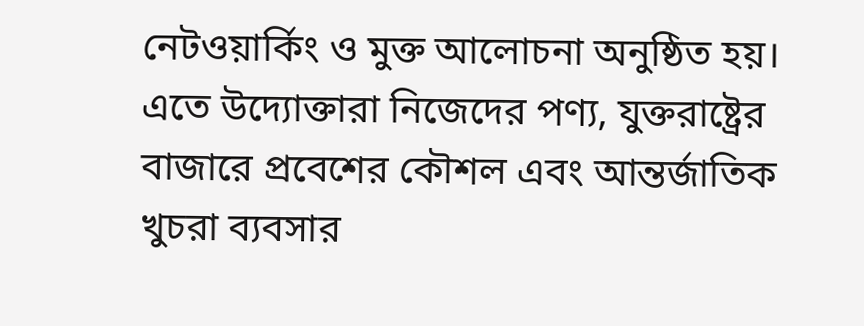নেটওয়ার্কিং ও মুক্ত আলোচনা অনুষ্ঠিত হয়। এতে উদ্যোক্তারা নিজেদের পণ্য, যুক্তরাষ্ট্রের বাজারে প্রবেশের কৌশল এবং আন্তর্জাতিক খুচরা ব্যবসার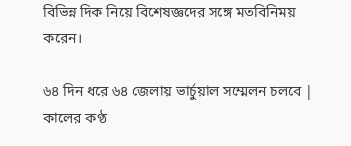বিভিন্ন দিক নিয়ে বিশেষজ্ঞদের সঙ্গে মতবিনিময় করেন।

৬৪ দিন ধরে ৬৪ জেলায় ভার্চুয়াল সম্মেলন চলবে | কালের কণ্ঠ